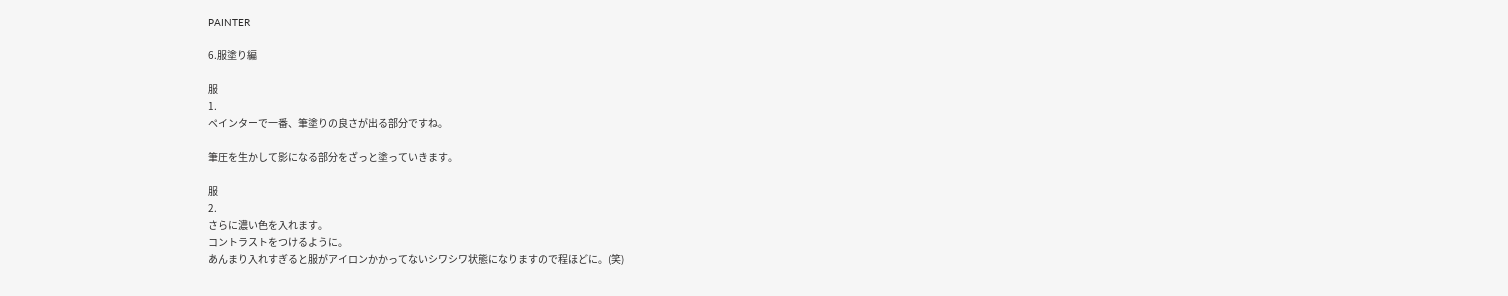PAINTER

6.服塗り編

服
1.
ペインターで一番、筆塗りの良さが出る部分ですね。

筆圧を生かして影になる部分をざっと塗っていきます。

服
2.
さらに濃い色を入れます。
コントラストをつけるように。
あんまり入れすぎると服がアイロンかかってないシワシワ状態になりますので程ほどに。(笑)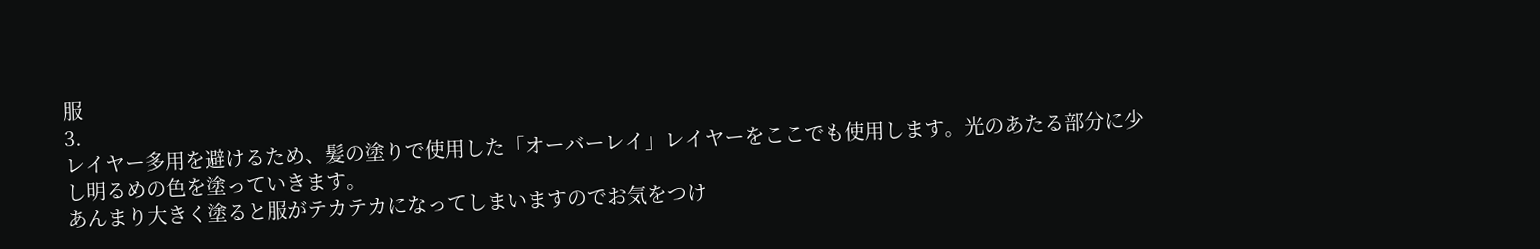服
3.
レイヤー多用を避けるため、髪の塗りで使用した「オーバーレイ」レイヤーをここでも使用します。光のあたる部分に少し明るめの色を塗っていきます。
あんまり大きく塗ると服がテカテカになってしまいますのでお気をつけ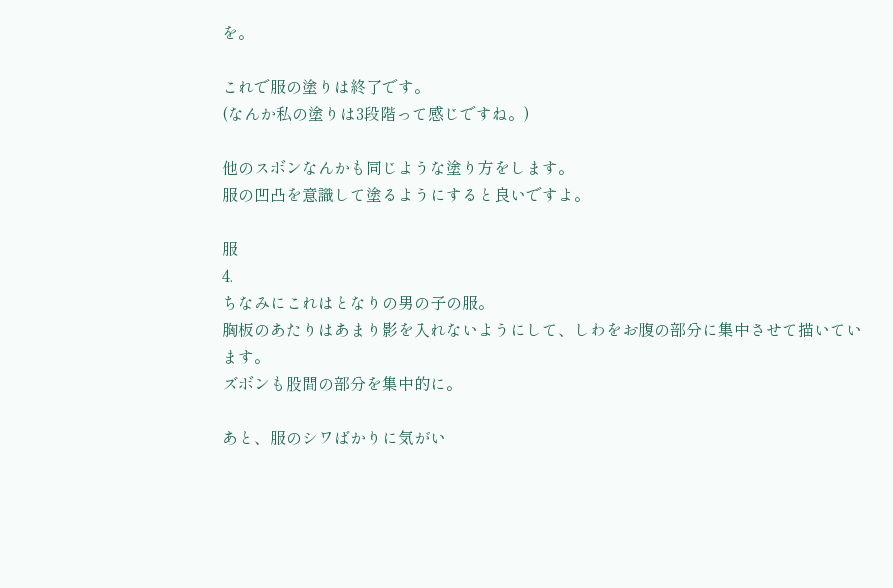を。

これで服の塗りは終了です。
(なんか私の塗りは3段階って感じですね。)

他のスボンなんかも同じような塗り方をします。
服の凹凸を意識して塗るようにすると良いですよ。

服
4.
ちなみにこれはとなりの男の子の服。
胸板のあたりはあまり影を入れないようにして、しわをお腹の部分に集中させて描いています。
ズボンも股間の部分を集中的に。

あと、服のシワばかりに気がい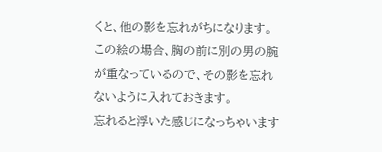くと、他の影を忘れがちになります。
この絵の場合、胸の前に別の男の腕が重なっているので、その影を忘れないように入れておきます。
忘れると浮いた感じになっちゃいます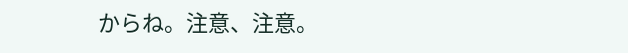からね。注意、注意。